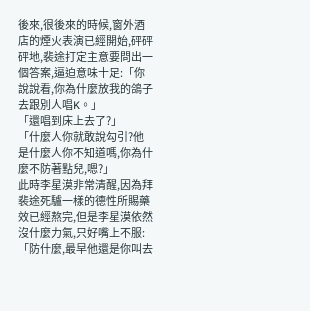後來,很後來的時候,窗外酒店的煙火表演已經開始,砰砰砰地,裴途打定主意要問出一個答案,逼迫意味十足:「你說說看,你為什麼放我的鴿子去跟別人唱K。」
「還唱到床上去了?」
「什麼人你就敢說勾引?他是什麼人你不知道嗎,你為什麼不防著點兒,嗯?」
此時李星漠非常清醒,因為拜裴途死驢一樣的德性所賜藥效已經熬完,但是李星漠依然沒什麼力氣,只好嘴上不服:「防什麼,最早他還是你叫去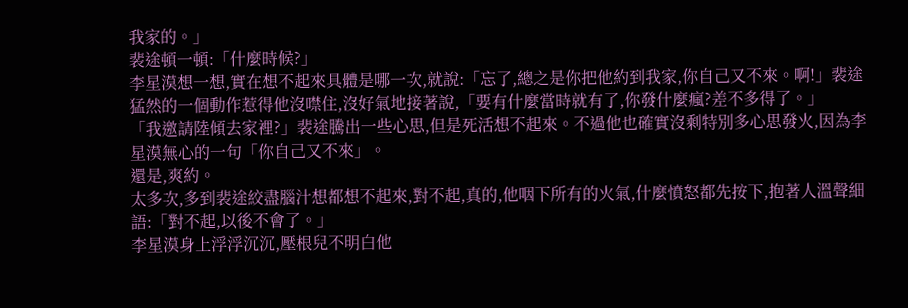我家的。」
裴途頓一頓:「什麼時候?」
李星漠想一想,實在想不起來具體是哪一次,就說:「忘了,總之是你把他約到我家,你自己又不來。啊!」裴途猛然的一個動作惹得他沒噤住,沒好氣地接著說,「要有什麼當時就有了,你發什麼瘋?差不多得了。」
「我邀請陸傾去家裡?」裴途騰出一些心思,但是死活想不起來。不過他也確實沒剩特別多心思發火,因為李星漠無心的一句「你自己又不來」。
還是,爽約。
太多次,多到裴途絞盡腦汁想都想不起來,對不起,真的,他咽下所有的火氣,什麼憤怒都先按下,抱著人溫聲細語:「對不起,以後不會了。」
李星漠身上浮浮沉沉,壓根兒不明白他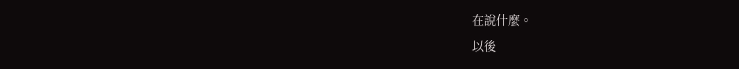在說什麼。
以後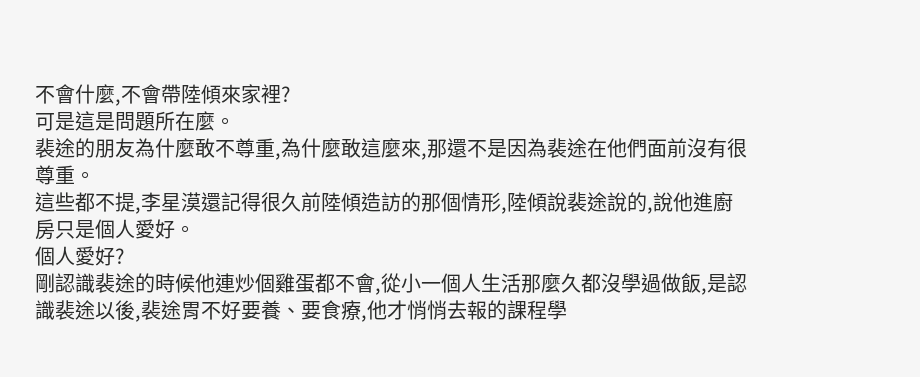不會什麼,不會帶陸傾來家裡?
可是這是問題所在麼。
裴途的朋友為什麼敢不尊重,為什麼敢這麼來,那還不是因為裴途在他們面前沒有很尊重。
這些都不提,李星漠還記得很久前陸傾造訪的那個情形,陸傾說裴途說的,說他進廚房只是個人愛好。
個人愛好?
剛認識裴途的時候他連炒個雞蛋都不會,從小一個人生活那麼久都沒學過做飯,是認識裴途以後,裴途胃不好要養、要食療,他才悄悄去報的課程學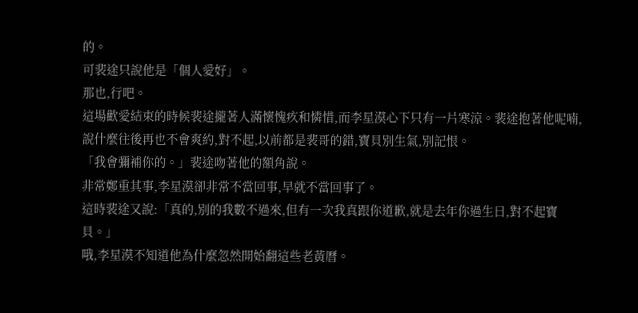的。
可裴途只說他是「個人愛好」。
那也,行吧。
這場歡愛結束的時候裴途攏著人滿懷愧疚和憐惜,而李星漠心下只有一片寒涼。裴途抱著他呢喃,說什麼往後再也不會爽約,對不起,以前都是裴哥的錯,寶貝別生氣,別記恨。
「我會彌補你的。」裴途吻著他的額角說。
非常鄭重其事,李星漠卻非常不當回事,早就不當回事了。
這時裴途又說:「真的,別的我數不過來,但有一次我真跟你道歉,就是去年你過生日,對不起寶貝。」
哦,李星漠不知道他為什麼忽然開始翻這些老黃曆。